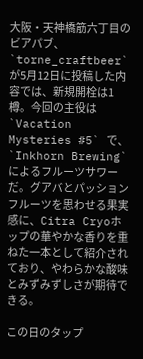大阪・天神橋筋六丁目のビアパブ、`torne_craftbeer` が5月12日に投稿した内容では、新規開栓は1樽。今回の主役は `Vacation Mysteries #5` で、`Inkhorn Brewing` によるフルーツサワーだ。グアバとパッションフルーツを思わせる果実感に、Citra Cryoホップの華やかな香りを重ねた一本として紹介されており、やわらかな酸味とみずみずしさが期待できる。

この日のタップ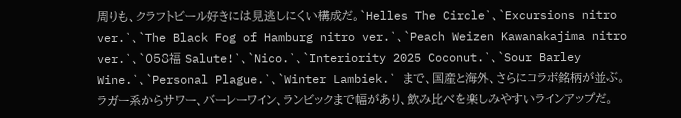周りも、クラフトビール好きには見逃しにくい構成だ。`Helles The Circle`、`Excursions nitro ver.`、`The Black Fog of Hamburg nitro ver.`、`Peach Weizen Kawanakajima nitro ver.`、`058福 Salute!`、`Nico.`、`Interiority 2025 Coconut.`、`Sour Barley Wine.`、`Personal Plague.`、`Winter Lambiek.` まで、国産と海外、さらにコラボ銘柄が並ぶ。ラガー系からサワー、バーレーワイン、ランビックまで幅があり、飲み比べを楽しみやすいラインアップだ。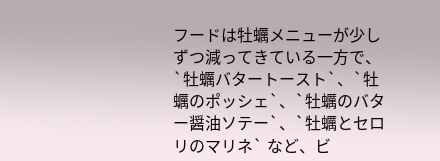フードは牡蠣メニューが少しずつ減ってきている一方で、`牡蠣バタートースト`、`牡蠣のポッシェ`、`牡蠣のバター醤油ソテー`、`牡蠣とセロリのマリネ` など、ビ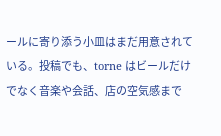ールに寄り添う小皿はまだ用意されている。投稿でも、torne はビールだけでなく音楽や会話、店の空気感まで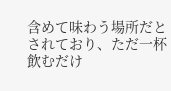含めて味わう場所だとされており、ただ一杯飲むだけ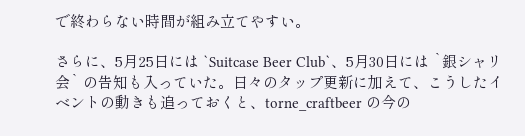で終わらない時間が組み立てやすい。

さらに、5月25日には `Suitcase Beer Club`、5月30日には `銀シャリ会` の告知も入っていた。日々のタップ更新に加えて、こうしたイベントの動きも追っておくと、torne_craftbeer の今の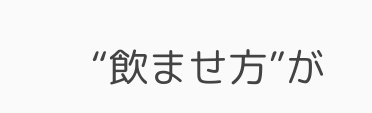“飲ませ方”が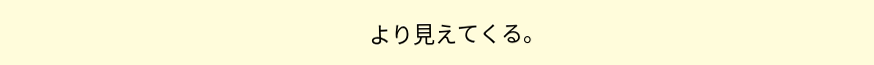より見えてくる。